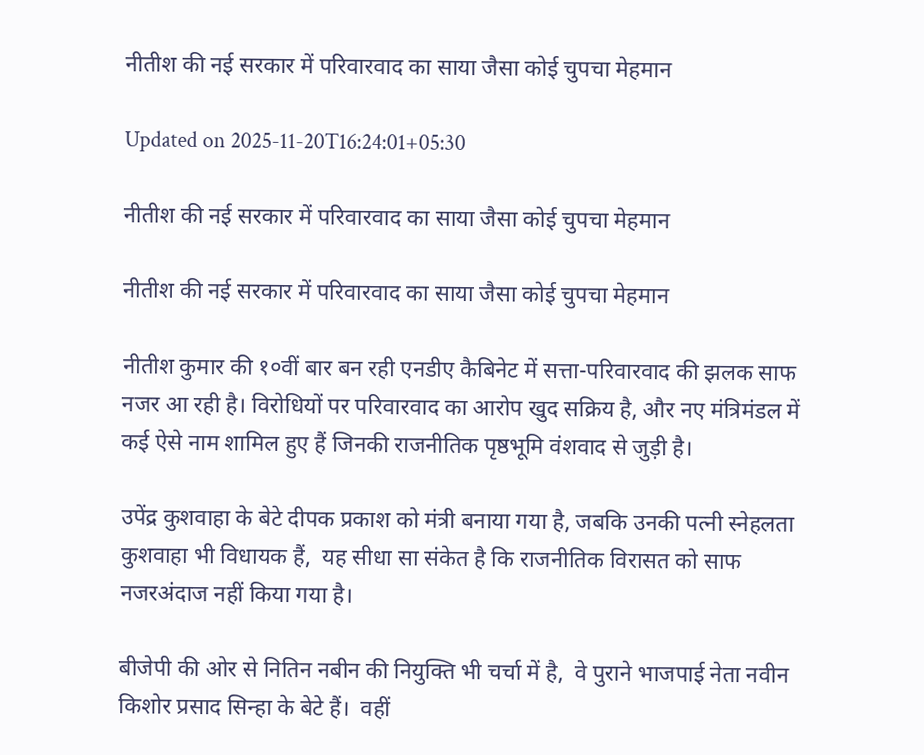नीतीश की नई सरकार में परिवारवाद का साया जैसा कोई चुपचा मेहमान

Updated on 2025-11-20T16:24:01+05:30

नीतीश की नई सरकार में परिवारवाद का साया जैसा कोई चुपचा मेहमान

नीतीश की नई सरकार में परिवारवाद का साया जैसा कोई चुपचा मेहमान

नीतीश कुमार की १०वीं बार बन रही एनडीए कैबिनेट में सत्ता-परिवारवाद की झलक साफ नजर आ रही है। विरोधियों पर परिवारवाद का आरोप खुद सक्रिय है, और नए मंत्रिमंडल में कई ऐसे नाम शामिल हुए हैं जिनकी राजनीतिक पृष्ठभूमि वंशवाद से जुड़ी है।

उपेंद्र कुशवाहा के बेटे दीपक प्रकाश को मंत्री बनाया गया है, जबकि उनकी पत्नी स्नेहलता कुशवाहा भी विधायक हैं,  यह सीधा सा संकेत है कि राजनीतिक विरासत को साफ नजरअंदाज नहीं किया गया है।

बीजेपी की ओर से नितिन नबीन की नियुक्ति भी चर्चा में है,  वे पुराने भाजपाई नेता नवीन किशोर प्रसाद सिन्हा के बेटे हैं।  वहीं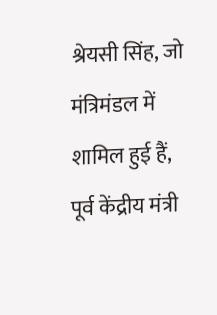श्रेयसी सिंह, जो मंत्रिमंडल में शामिल हुई हैं, पूर्व केंद्रीय मंत्री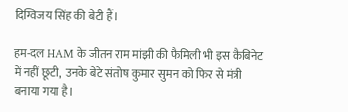दिग्विजय सिंह की बेटी हैं।

हम-दल HAM के जीतन राम मांझी की फैमिली भी इस कैबिनेट में नहीं छूटी,  उनके बेटे संतोष कुमार सुमन को फिर से मंत्री बनाया गया है।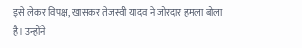इसे लेकर विपक्ष, खासकर तेजस्वी यादव ने जोरदार हमला बोला है। उन्होंने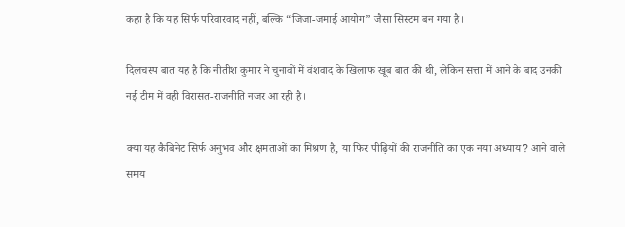कहा है कि यह सिर्फ परिवारवाद नहीं, बल्कि “जिजा-जमाई आयोग” जैसा सिस्टम बन गया है।

दिलचस्प बात यह है कि नीतीश कुमार ने चुनावों में वंशवाद के खिलाफ खूब बात की थी, लेकिन सत्ता में आने के बाद उनकी नई टीम में वही विरासत-राजनीति नजर आ रही है।

क्या यह कैबिनेट सिर्फ अनुभव और क्षमताओं का मिश्रण है, या फिर पीढ़ियों की राजनीति का एक नया अध्याय? आने वाले समय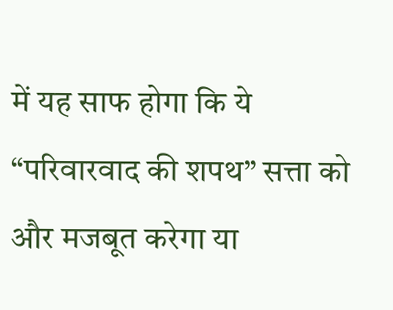में यह साफ होगा कि ये “परिवारवाद की शपथ” सत्ता को और मजबूत करेगा या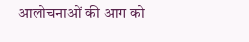आलोचनाओं की आग को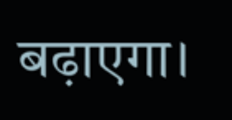बढ़ाएगा।